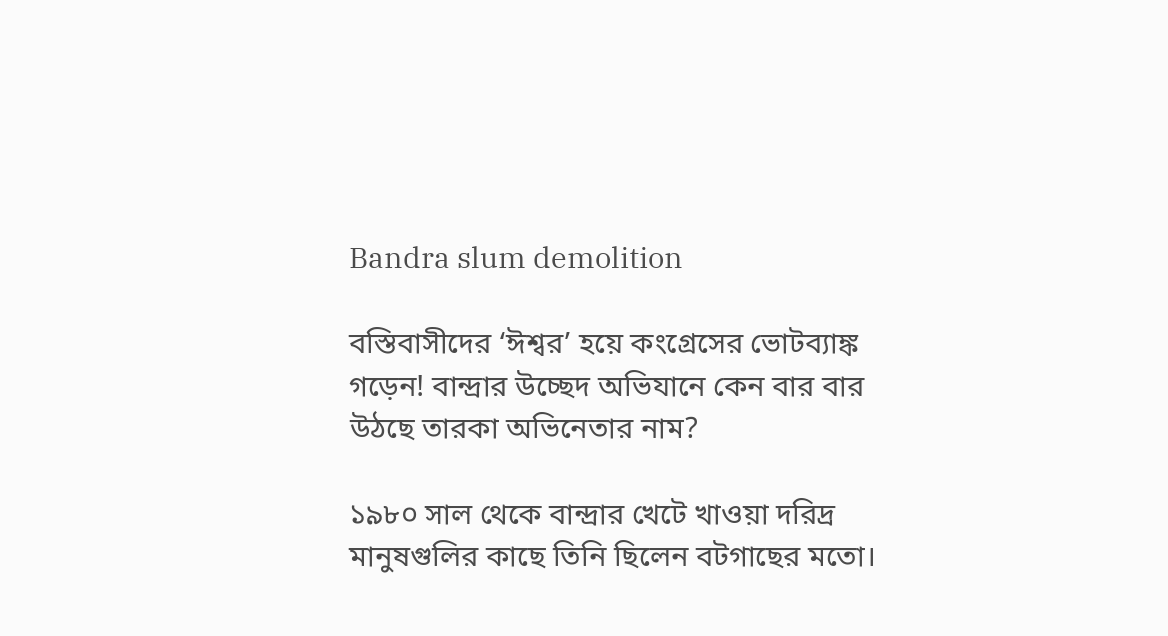Bandra slum demolition

বস্তিবাসীদের ‘ঈশ্বর’ হয়ে কংগ্রেসের ভোটব্যাঙ্ক গড়েন! বান্দ্রার উচ্ছেদ অভিযানে কেন বার বার উঠছে তারকা অভিনেতার নাম?

১৯৮০ সাল থেকে বান্দ্রার খেটে খাওয়া দরিদ্র মানুষগুলির কাছে তিনি ছিলেন বটগাছের মতো।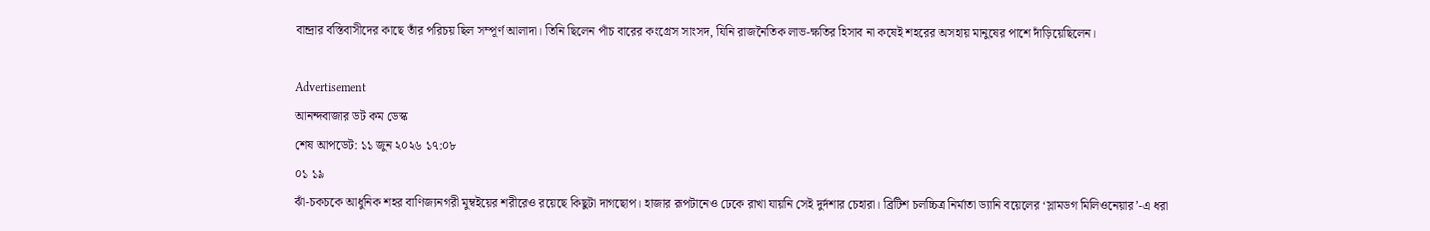বান্দ্রার বস্তিবাসীদের কাছে তাঁর পরিচয় ছিল সম্পূর্ণ আলাদা। তিনি ছিলেন পাঁচ বারের কংগ্রেস সাংসদ, যিনি রাজনৈতিক লাভ-ক্ষতির হিসাব না কষেই শহরের অসহায় মানুষের পাশে দাঁড়িয়েছিলেন।

Advertisement
আনন্দবাজার ডট কম ডেস্ক
শেষ আপডেট: ১১ জুন ২০২৬ ১৭:০৮
০১ ১৯
ঝাঁ-চকচকে আধুনিক শহর বাণিজ্যনগরী মুম্বইয়ের শরীরেও রয়েছে কিছুটা দাগছোপ। হাজার রূপটানেও ঢেকে রাখা যায়নি সেই দুর্দশার চেহারা। ব্রিটিশ চলচ্চিত্র নির্মাতা ড্যানি বয়েলের ‘স্লামডগ মিলিওনেয়ার’-এ ধরা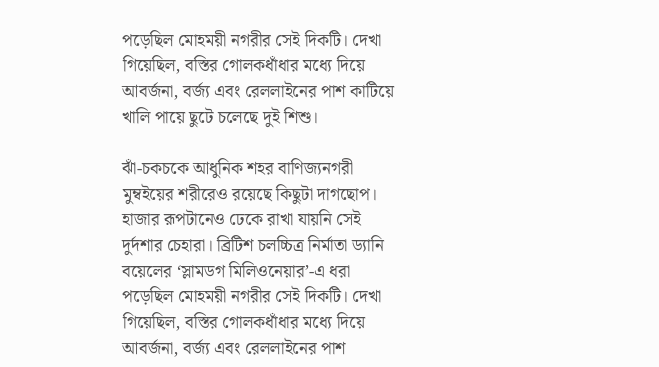পড়েছিল মোহময়ী নগরীর সেই দিকটি। দেখা গিয়েছিল, বস্তির গোলকধাঁধার মধ্যে দিয়ে আবর্জনা, বর্জ্য এবং রেললাইনের পাশ কাটিয়ে খালি পায়ে ছুটে চলেছে দুই শিশু।

ঝাঁ-চকচকে আধুনিক শহর বাণিজ্যনগরী মুম্বইয়ের শরীরেও রয়েছে কিছুটা দাগছোপ। হাজার রূপটানেও ঢেকে রাখা যায়নি সেই দুর্দশার চেহারা। ব্রিটিশ চলচ্চিত্র নির্মাতা ড্যানি বয়েলের ‘স্লামডগ মিলিওনেয়ার’-এ ধরা পড়েছিল মোহময়ী নগরীর সেই দিকটি। দেখা গিয়েছিল, বস্তির গোলকধাঁধার মধ্যে দিয়ে আবর্জনা, বর্জ্য এবং রেললাইনের পাশ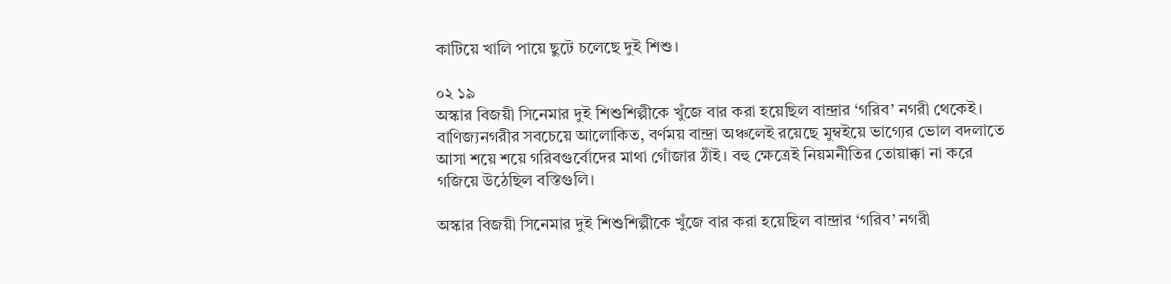কাটিয়ে খালি পায়ে ছুটে চলেছে দুই শিশু।

০২ ১৯
অস্কার বিজয়ী সিনেমার দুই শিশুশিল্পীকে খুঁজে বার করা হয়েছিল বান্দ্রার ‘গরিব’ নগরী থেকেই। বাণিজ্যনগরীর সবচেয়ে আলোকিত, বর্ণময় বান্দ্রা অঞ্চলেই রয়েছে মুম্বইয়ে ভাগ্যের ভোল বদলাতে আসা শয়ে শয়ে গরিবগুর্বোদের মাথা গোঁজার ঠাঁই। বহু ক্ষেত্রেই নিয়মনীতির তোয়াক্কা না করে গজিয়ে উঠেছিল বস্তিগুলি।

অস্কার বিজয়ী সিনেমার দুই শিশুশিল্পীকে খুঁজে বার করা হয়েছিল বান্দ্রার ‘গরিব’ নগরী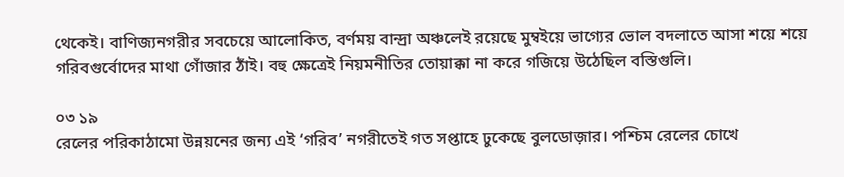থেকেই। বাণিজ্যনগরীর সবচেয়ে আলোকিত, বর্ণময় বান্দ্রা অঞ্চলেই রয়েছে মুম্বইয়ে ভাগ্যের ভোল বদলাতে আসা শয়ে শয়ে গরিবগুর্বোদের মাথা গোঁজার ঠাঁই। বহু ক্ষেত্রেই নিয়মনীতির তোয়াক্কা না করে গজিয়ে উঠেছিল বস্তিগুলি।

০৩ ১৯
রেলের পরিকাঠামো উন্নয়নের জন্য এই ‘গরিব’ নগরীতেই গত সপ্তাহে ঢুকেছে বুলডোজ়ার। পশ্চিম রেলের চোখে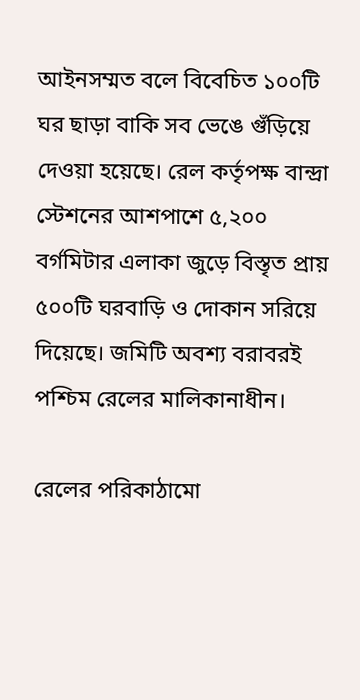আইনসম্মত বলে বিবেচিত ১০০টি ঘর ছাড়া বাকি সব ভেঙে গুঁড়িয়ে দেওয়া হয়েছে। রেল কর্তৃপক্ষ বান্দ্রা স্টেশনের আশপাশে ৫,২০০ বর্গমিটার এলাকা জুড়ে বিস্তৃত প্রায় ৫০০টি ঘরবাড়ি ও দোকান সরিয়ে দিয়েছে। জমিটি অবশ্য বরাবরই পশ্চিম রেলের মালিকানাধীন।

রেলের পরিকাঠামো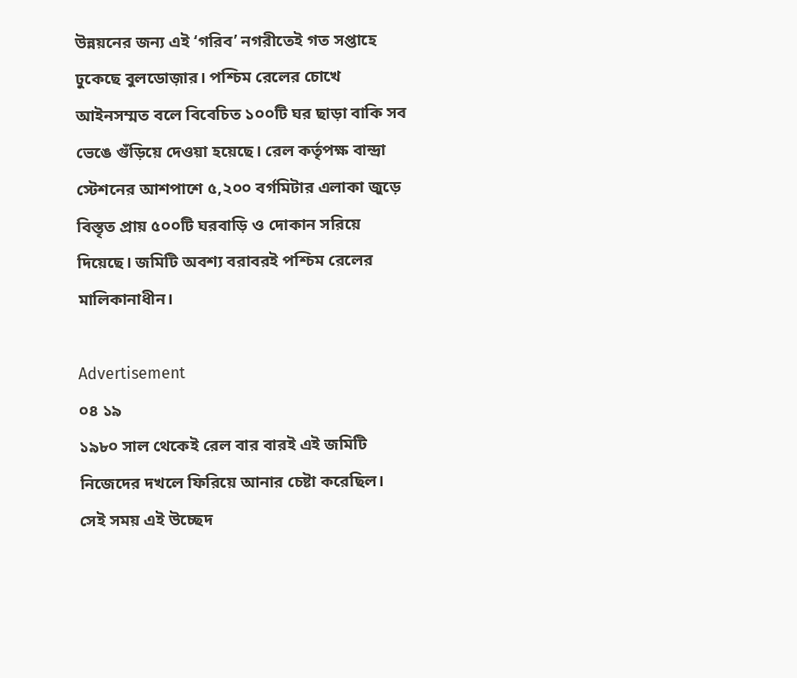উন্নয়নের জন্য এই ‘গরিব’ নগরীতেই গত সপ্তাহে ঢুকেছে বুলডোজ়ার। পশ্চিম রেলের চোখে আইনসম্মত বলে বিবেচিত ১০০টি ঘর ছাড়া বাকি সব ভেঙে গুঁড়িয়ে দেওয়া হয়েছে। রেল কর্তৃপক্ষ বান্দ্রা স্টেশনের আশপাশে ৫,২০০ বর্গমিটার এলাকা জুড়ে বিস্তৃত প্রায় ৫০০টি ঘরবাড়ি ও দোকান সরিয়ে দিয়েছে। জমিটি অবশ্য বরাবরই পশ্চিম রেলের মালিকানাধীন।

Advertisement
০৪ ১৯
১৯৮০ সাল থেকেই রেল বার বারই এই জমিটি নিজেদের দখলে ফিরিয়ে আনার চেষ্টা করেছিল। সেই সময় এই উচ্ছেদ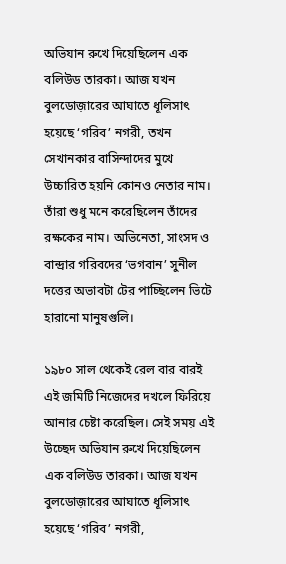অভিযান রুখে দিয়েছিলেন এক বলিউড তারকা। আজ যখন বুলডোজ়ারের আঘাতে ধূলিসাৎ হয়েছে ‘গরিব’ নগরী, তখন সেখানকার বাসিন্দাদের মুখে উচ্চারিত হয়নি কোনও নেতার নাম। তাঁরা শুধু মনে করেছিলেন তাঁদের রক্ষকের নাম। অভিনেতা, সাংসদ ও বান্দ্রার গরিবদের ‘ভগবান’ সুনীল দত্তের অভাবটা টের পাচ্ছিলেন ভিটে হারানো মানুষগুলি।

১৯৮০ সাল থেকেই রেল বার বারই এই জমিটি নিজেদের দখলে ফিরিয়ে আনার চেষ্টা করেছিল। সেই সময় এই উচ্ছেদ অভিযান রুখে দিয়েছিলেন এক বলিউড তারকা। আজ যখন বুলডোজ়ারের আঘাতে ধূলিসাৎ হয়েছে ‘গরিব’ নগরী,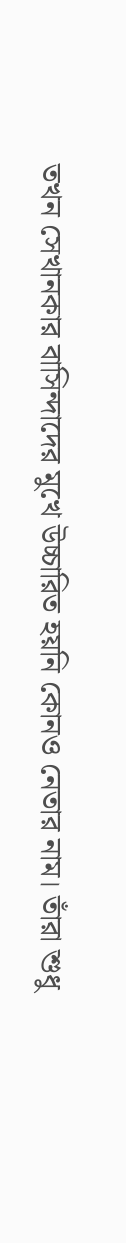তখন সেখানকার বাসিন্দাদের মুখে উচ্চারিত হয়নি কোনও নেতার নাম। তাঁরা শুধু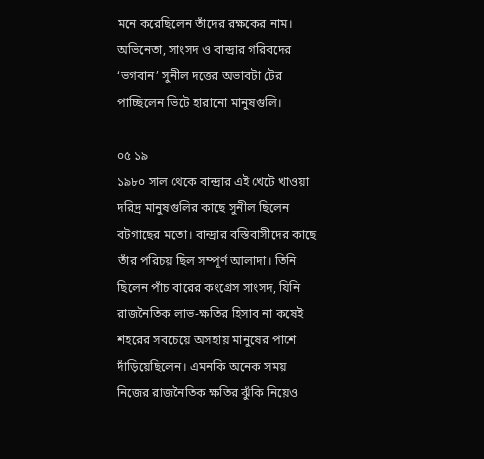মনে করেছিলেন তাঁদের রক্ষকের নাম। অভিনেতা, সাংসদ ও বান্দ্রার গরিবদের ‘ভগবান’ সুনীল দত্তের অভাবটা টের পাচ্ছিলেন ভিটে হারানো মানুষগুলি।

০৫ ১৯
১৯৮০ সাল থেকে বান্দ্রার এই খেটে খাওয়া দরিদ্র মানুষগুলির কাছে সুনীল ছিলেন বটগাছের মতো। বান্দ্রার বস্তিবাসীদের কাছে তাঁর পরিচয় ছিল সম্পূর্ণ আলাদা। তিনি ছিলেন পাঁচ বারের কংগ্রেস সাংসদ, যিনি রাজনৈতিক লাভ-ক্ষতির হিসাব না কষেই শহরের সবচেয়ে অসহায় মানুষের পাশে দাঁড়িয়েছিলেন। এমনকি অনেক সময় নিজের রাজনৈতিক ক্ষতির ঝুঁকি নিয়েও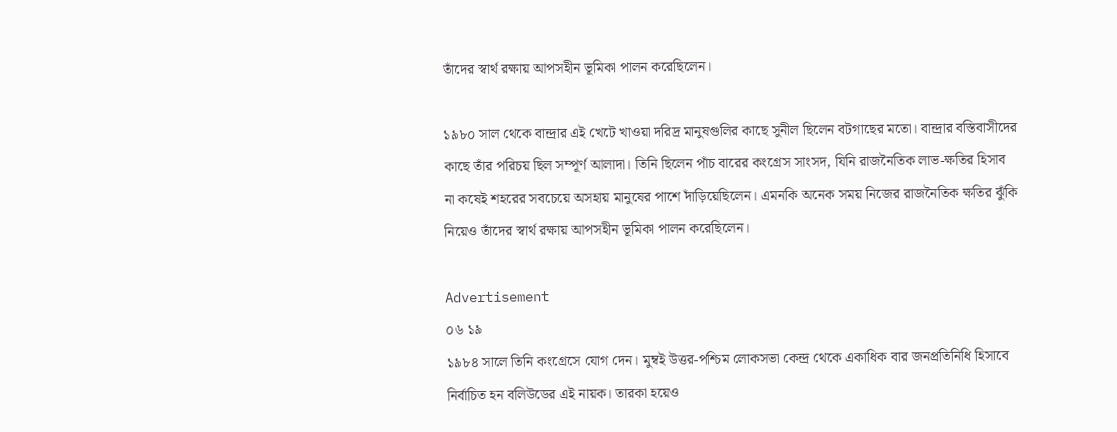তাঁদের স্বার্থ রক্ষায় আপসহীন ভূমিকা পালন করেছিলেন।

১৯৮০ সাল থেকে বান্দ্রার এই খেটে খাওয়া দরিদ্র মানুষগুলির কাছে সুনীল ছিলেন বটগাছের মতো। বান্দ্রার বস্তিবাসীদের কাছে তাঁর পরিচয় ছিল সম্পূর্ণ আলাদা। তিনি ছিলেন পাঁচ বারের কংগ্রেস সাংসদ, যিনি রাজনৈতিক লাভ-ক্ষতির হিসাব না কষেই শহরের সবচেয়ে অসহায় মানুষের পাশে দাঁড়িয়েছিলেন। এমনকি অনেক সময় নিজের রাজনৈতিক ক্ষতির ঝুঁকি নিয়েও তাঁদের স্বার্থ রক্ষায় আপসহীন ভূমিকা পালন করেছিলেন।

Advertisement
০৬ ১৯
১৯৮৪ সালে তিনি কংগ্রেসে যোগ দেন। মুম্বই উত্তর-পশ্চিম লোকসভা কেন্দ্র থেকে একাধিক বার জনপ্রতিনিধি হিসাবে নির্বাচিত হন বলিউডের এই নায়ক। তারকা হয়েও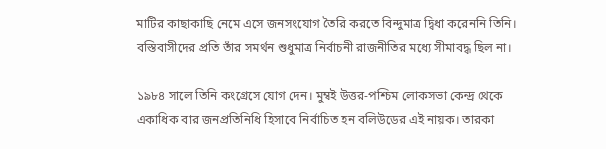মাটির কাছাকাছি নেমে এসে জনসংযোগ তৈরি করতে বিন্দুমাত্র দ্বিধা করেননি তিনি। বস্তিবাসীদের প্রতি তাঁর সমর্থন শুধুমাত্র নির্বাচনী রাজনীতির মধ্যে সীমাবদ্ধ ছিল না।

১৯৮৪ সালে তিনি কংগ্রেসে যোগ দেন। মুম্বই উত্তর-পশ্চিম লোকসভা কেন্দ্র থেকে একাধিক বার জনপ্রতিনিধি হিসাবে নির্বাচিত হন বলিউডের এই নায়ক। তারকা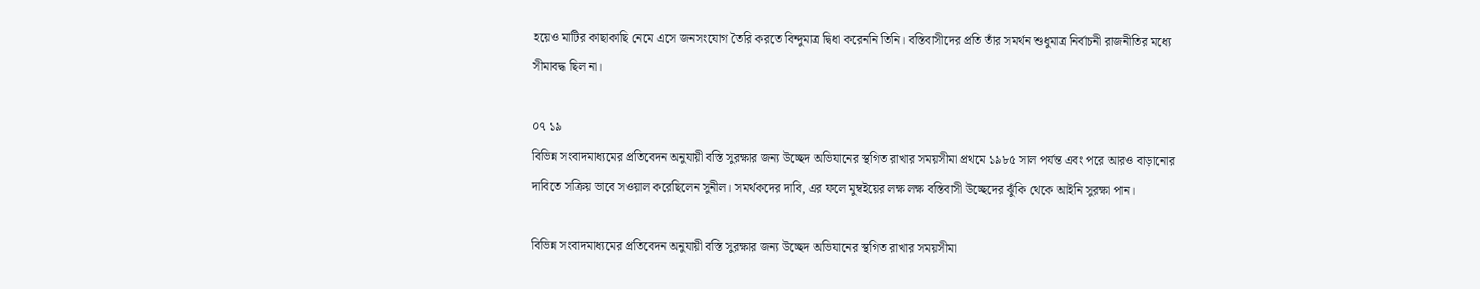হয়েও মাটির কাছাকাছি নেমে এসে জনসংযোগ তৈরি করতে বিন্দুমাত্র দ্বিধা করেননি তিনি। বস্তিবাসীদের প্রতি তাঁর সমর্থন শুধুমাত্র নির্বাচনী রাজনীতির মধ্যে সীমাবদ্ধ ছিল না।

০৭ ১৯
বিভিন্ন সংবাদমাধ্যমের প্রতিবেদন অনুযায়ী বস্তি সুরক্ষার জন্য উচ্ছেদ অভিযানের স্থগিত রাখার সময়সীমা প্রথমে ১৯৮৫ সাল পর্যন্ত এবং পরে আরও বাড়ানোর দাবিতে সক্রিয় ভাবে সওয়াল করেছিলেন সুনীল। সমর্থকদের দাবি, এর ফলে মুম্বইয়ের লক্ষ লক্ষ বস্তিবাসী উচ্ছেদের ঝুঁকি থেকে আইনি সুরক্ষা পান।

বিভিন্ন সংবাদমাধ্যমের প্রতিবেদন অনুযায়ী বস্তি সুরক্ষার জন্য উচ্ছেদ অভিযানের স্থগিত রাখার সময়সীমা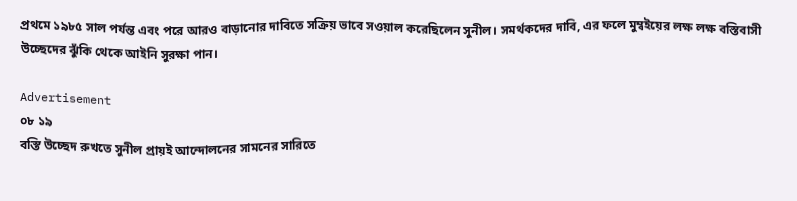প্রথমে ১৯৮৫ সাল পর্যন্ত এবং পরে আরও বাড়ানোর দাবিতে সক্রিয় ভাবে সওয়াল করেছিলেন সুনীল। সমর্থকদের দাবি, এর ফলে মুম্বইয়ের লক্ষ লক্ষ বস্তিবাসী উচ্ছেদের ঝুঁকি থেকে আইনি সুরক্ষা পান।

Advertisement
০৮ ১৯
বস্তি উচ্ছেদ রুখতে সুনীল প্রায়ই আন্দোলনের সামনের সারিতে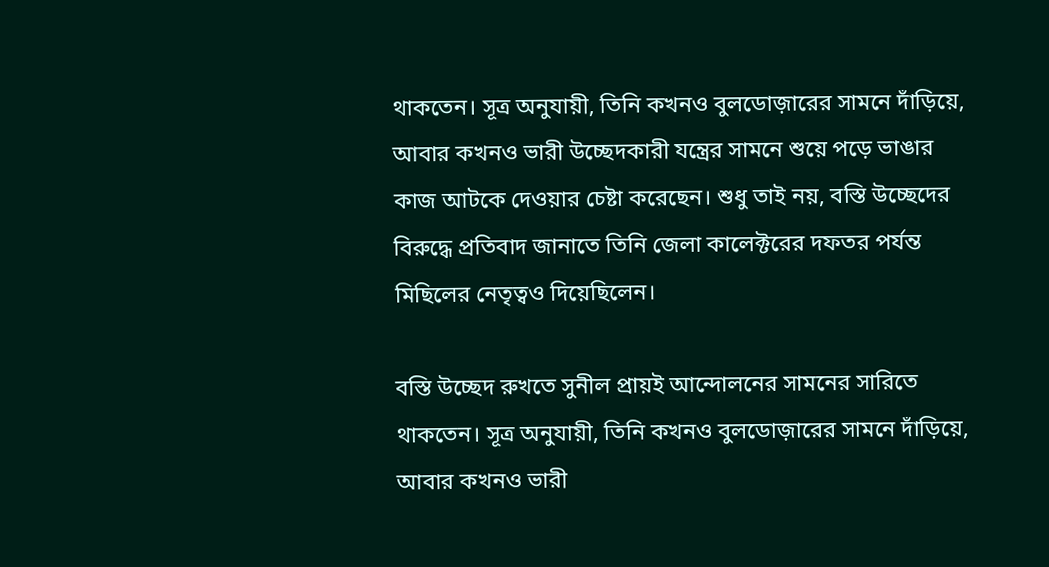থাকতেন। সূত্র অনুযায়ী, তিনি কখনও বুলডোজ়ারের সামনে দাঁড়িয়ে, আবার কখনও ভারী উচ্ছেদকারী যন্ত্রের সামনে শুয়ে পড়ে ভাঙার কাজ আটকে দেওয়ার চেষ্টা করেছেন। শুধু তাই নয়, বস্তি উচ্ছেদের বিরুদ্ধে প্রতিবাদ জানাতে তিনি জেলা কালেক্টরের দফতর পর্যন্ত মিছিলের নেতৃত্বও দিয়েছিলেন।

বস্তি উচ্ছেদ রুখতে সুনীল প্রায়ই আন্দোলনের সামনের সারিতে থাকতেন। সূত্র অনুযায়ী, তিনি কখনও বুলডোজ়ারের সামনে দাঁড়িয়ে, আবার কখনও ভারী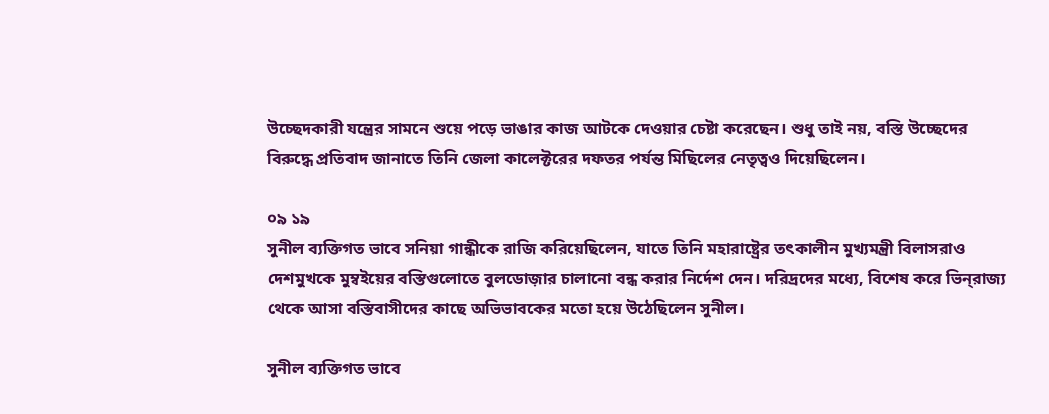উচ্ছেদকারী যন্ত্রের সামনে শুয়ে পড়ে ভাঙার কাজ আটকে দেওয়ার চেষ্টা করেছেন। শুধু তাই নয়, বস্তি উচ্ছেদের বিরুদ্ধে প্রতিবাদ জানাতে তিনি জেলা কালেক্টরের দফতর পর্যন্ত মিছিলের নেতৃত্বও দিয়েছিলেন।

০৯ ১৯
সুনীল ব্যক্তিগত ভাবে সনিয়া গান্ধীকে রাজি করিয়েছিলেন, যাতে তিনি মহারাষ্ট্রের তৎকালীন মুখ্যমন্ত্রী বিলাসরাও দেশমুখকে মুম্বইয়ের বস্তিগুলোতে বুলডোজ়ার চালানো বন্ধ করার নির্দেশ দেন। দরিদ্রদের মধ্যে, বিশেষ করে ভিন‌্‌রাজ্য থেকে আসা বস্তিবাসীদের কাছে অভিভাবকের মতো হয়ে উঠেছিলেন সুনীল।

সুনীল ব্যক্তিগত ভাবে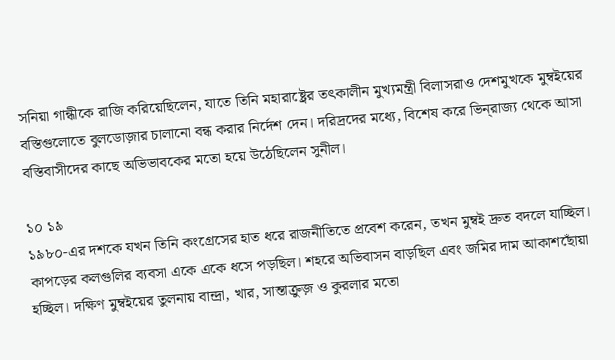সনিয়া গান্ধীকে রাজি করিয়েছিলেন, যাতে তিনি মহারাষ্ট্রের তৎকালীন মুখ্যমন্ত্রী বিলাসরাও দেশমুখকে মুম্বইয়ের বস্তিগুলোতে বুলডোজ়ার চালানো বন্ধ করার নির্দেশ দেন। দরিদ্রদের মধ্যে, বিশেষ করে ভিন‌্‌রাজ্য থেকে আসা বস্তিবাসীদের কাছে অভিভাবকের মতো হয়ে উঠেছিলেন সুনীল।

১০ ১৯
১৯৮০-এর দশকে যখন তিনি কংগ্রেসের হাত ধরে রাজনীতিতে প্রবেশ করেন, তখন মুম্বই দ্রুত বদলে যাচ্ছিল। কাপড়ের কলগুলির ব্যবসা একে একে ধসে পড়ছিল। শহরে অভিবাসন বাড়ছিল এবং জমির দাম আকাশছোঁয়া হচ্ছিল। দক্ষিণ মুম্বইয়ের তুলনায় বান্দ্রা, খার, সান্তাক্রুজ় ও কুরলার মতো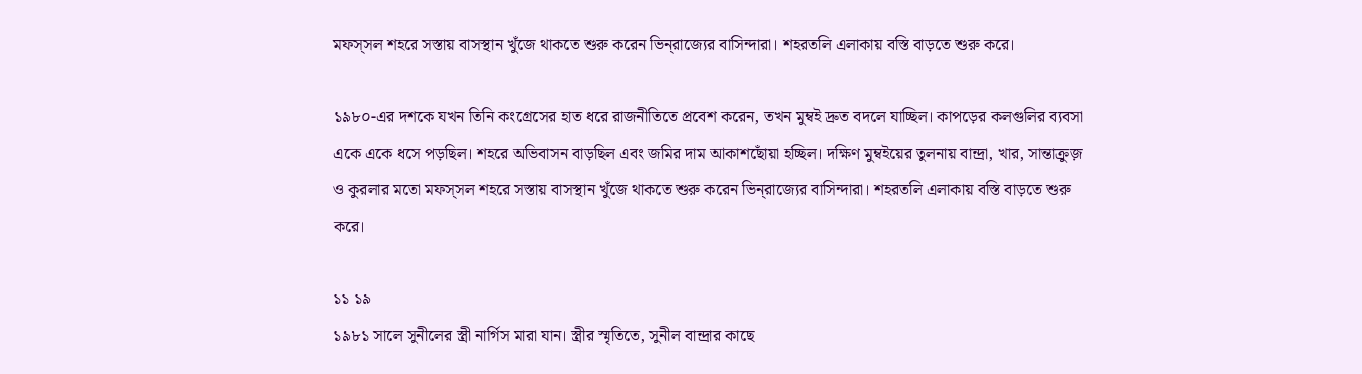মফস্‌সল শহরে সস্তায় বাসস্থান খুঁজে থাকতে শুরু করেন ভিন্‌রাজ্যের বাসিন্দারা। শহরতলি এলাকায় বস্তি বাড়তে শুরু করে।

১৯৮০-এর দশকে যখন তিনি কংগ্রেসের হাত ধরে রাজনীতিতে প্রবেশ করেন, তখন মুম্বই দ্রুত বদলে যাচ্ছিল। কাপড়ের কলগুলির ব্যবসা একে একে ধসে পড়ছিল। শহরে অভিবাসন বাড়ছিল এবং জমির দাম আকাশছোঁয়া হচ্ছিল। দক্ষিণ মুম্বইয়ের তুলনায় বান্দ্রা, খার, সান্তাক্রুজ় ও কুরলার মতো মফস্‌সল শহরে সস্তায় বাসস্থান খুঁজে থাকতে শুরু করেন ভিন্‌রাজ্যের বাসিন্দারা। শহরতলি এলাকায় বস্তি বাড়তে শুরু করে।

১১ ১৯
১৯৮১ সালে সুনীলের স্ত্রী নার্গিস মারা যান। স্ত্রীর স্মৃতিতে, সুনীল বান্দ্রার কাছে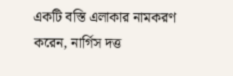একটি বস্তি এলাকার নামকরণ করেন, নার্গিস দত্ত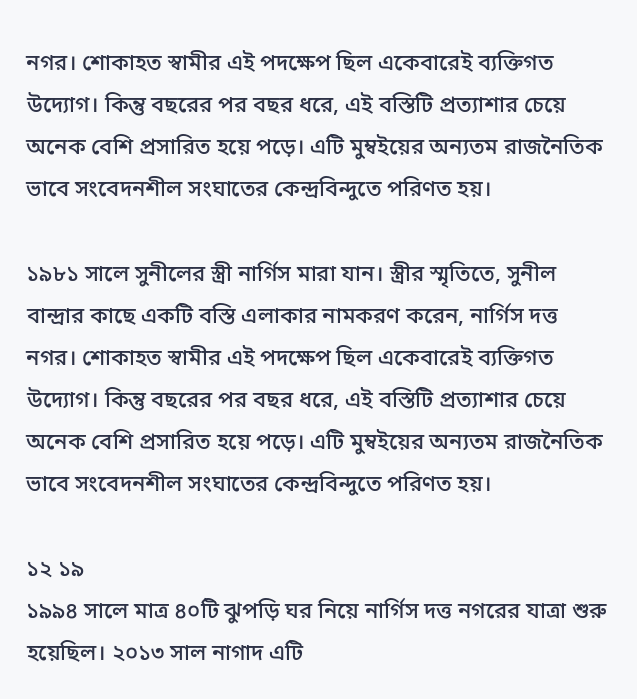নগর। শোকাহত স্বামীর এই পদক্ষেপ ছিল একেবারেই ব্যক্তিগত উদ্যোগ। কিন্তু বছরের পর বছর ধরে, এই বস্তিটি প্রত্যাশার চেয়ে অনেক বেশি প্রসারিত হয়ে পড়ে। এটি মুম্বইয়ের অন্যতম রাজনৈতিক ভাবে সংবেদনশীল সংঘাতের কেন্দ্রবিন্দুতে পরিণত হয়।

১৯৮১ সালে সুনীলের স্ত্রী নার্গিস মারা যান। স্ত্রীর স্মৃতিতে, সুনীল বান্দ্রার কাছে একটি বস্তি এলাকার নামকরণ করেন, নার্গিস দত্ত নগর। শোকাহত স্বামীর এই পদক্ষেপ ছিল একেবারেই ব্যক্তিগত উদ্যোগ। কিন্তু বছরের পর বছর ধরে, এই বস্তিটি প্রত্যাশার চেয়ে অনেক বেশি প্রসারিত হয়ে পড়ে। এটি মুম্বইয়ের অন্যতম রাজনৈতিক ভাবে সংবেদনশীল সংঘাতের কেন্দ্রবিন্দুতে পরিণত হয়।

১২ ১৯
১৯৯৪ সালে মাত্র ৪০টি ঝুপড়ি ঘর নিয়ে নার্গিস দত্ত নগরের যাত্রা শুরু হয়েছিল। ২০১৩ সাল নাগাদ এটি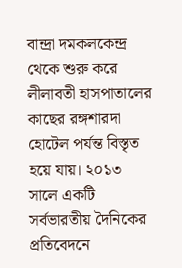বান্দ্রা দমকলকেন্দ্র থেকে শুরু করে লীলাবতী হাসপাতালের কাছের রঙ্গশারদা হোটেল পর্যন্ত বিস্তৃত হয়ে যায়। ২০১৩ সালে একটি সর্বভারতীয় দৈনিকের প্রতিবেদনে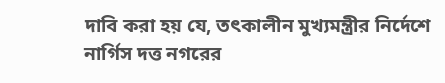দাবি করা হয় যে, তৎকালীন মুখ্যমন্ত্রীর নির্দেশে নার্গিস দত্ত নগরের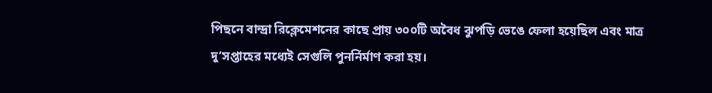পিছনে বান্দ্রা রিক্লেমেশনের কাছে প্রায় ৩০০টি অবৈধ ঝুপড়ি ভেঙে ফেলা হয়েছিল এবং মাত্র দু’সপ্তাহের মধ্যেই সেগুলি পুনর্নির্মাণ করা হয়।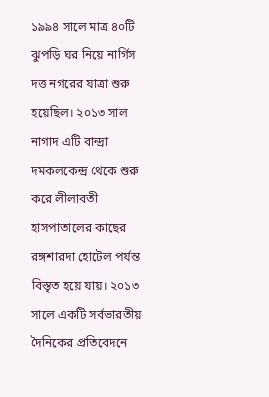১৯৯৪ সালে মাত্র ৪০টি ঝুপড়ি ঘর নিয়ে নার্গিস দত্ত নগরের যাত্রা শুরু হয়েছিল। ২০১৩ সাল নাগাদ এটি বান্দ্রা দমকলকেন্দ্র থেকে শুরু করে লীলাবতী হাসপাতালের কাছের রঙ্গশারদা হোটেল পর্যন্ত বিস্তৃত হয়ে যায়। ২০১৩ সালে একটি সর্বভারতীয় দৈনিকের প্রতিবেদনে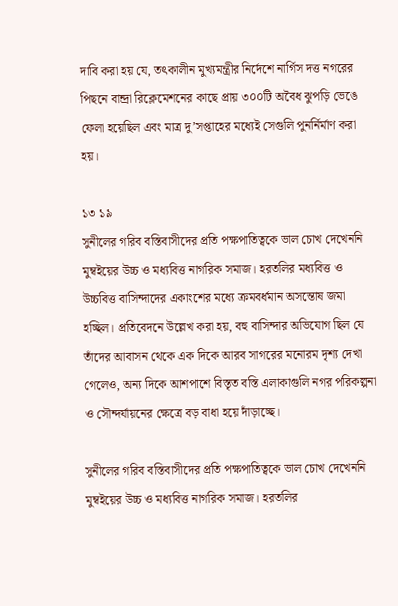দাবি করা হয় যে, তৎকালীন মুখ্যমন্ত্রীর নির্দেশে নার্গিস দত্ত নগরের পিছনে বান্দ্রা রিক্লেমেশনের কাছে প্রায় ৩০০টি অবৈধ ঝুপড়ি ভেঙে ফেলা হয়েছিল এবং মাত্র দু’সপ্তাহের মধ্যেই সেগুলি পুনর্নির্মাণ করা হয়।

১৩ ১৯
সুনীলের গরিব বস্তিবাসীদের প্রতি পক্ষপাতিত্বকে ভাল চোখ দেখেননি মুম্বইয়ের উচ্চ ও মধ্যবিত্ত নাগরিক সমাজ। হরতলির মধ্যবিত্ত ও উচ্চবিত্ত বাসিন্দাদের একাংশের মধ্যে ক্রমবর্ধমান অসন্তোষ জমা হচ্ছিল। প্রতিবেদনে উল্লেখ করা হয়, বহু বাসিন্দার অভিযোগ ছিল যে তাঁদের আবাসন থেকে এক দিকে আরব সাগরের মনোরম দৃশ্য দেখা গেলেও, অন্য দিকে আশপাশে বিস্তৃত বস্তি এলাকাগুলি নগর পরিকল্পনা ও সৌন্দর্যায়নের ক্ষেত্রে বড় বাধা হয়ে দাঁড়াচ্ছে।

সুনীলের গরিব বস্তিবাসীদের প্রতি পক্ষপাতিত্বকে ভাল চোখ দেখেননি মুম্বইয়ের উচ্চ ও মধ্যবিত্ত নাগরিক সমাজ। হরতলির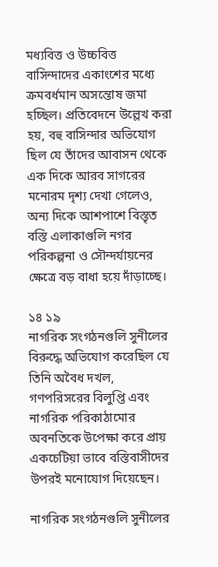মধ্যবিত্ত ও উচ্চবিত্ত বাসিন্দাদের একাংশের মধ্যে ক্রমবর্ধমান অসন্তোষ জমা হচ্ছিল। প্রতিবেদনে উল্লেখ করা হয়, বহু বাসিন্দার অভিযোগ ছিল যে তাঁদের আবাসন থেকে এক দিকে আরব সাগরের মনোরম দৃশ্য দেখা গেলেও, অন্য দিকে আশপাশে বিস্তৃত বস্তি এলাকাগুলি নগর পরিকল্পনা ও সৌন্দর্যায়নের ক্ষেত্রে বড় বাধা হয়ে দাঁড়াচ্ছে।

১৪ ১৯
নাগরিক সংগঠনগুলি সুনীলের বিরুদ্ধে অভিযোগ করেছিল যে তিনি অবৈধ দখল, গণপরিসরের বিলুপ্তি এবং নাগরিক পরিকাঠামোর অবনতিকে উপেক্ষা করে প্রায় একচেটিয়া ভাবে বস্তিবাসীদের উপরই মনোযোগ দিয়েছেন।

নাগরিক সংগঠনগুলি সুনীলের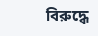বিরুদ্ধে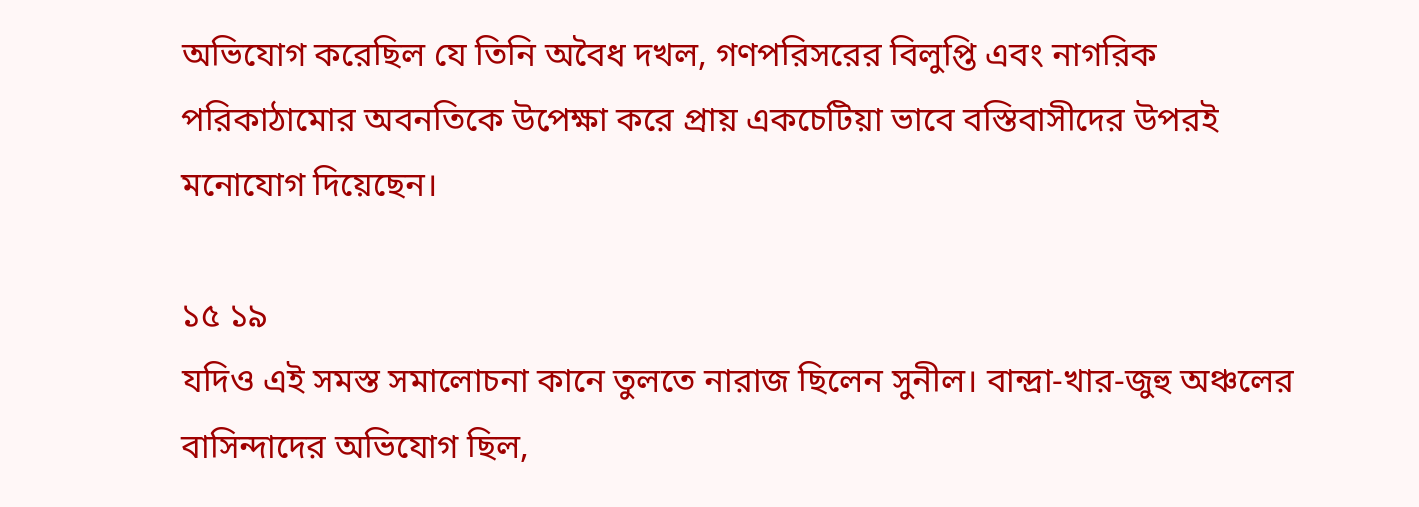অভিযোগ করেছিল যে তিনি অবৈধ দখল, গণপরিসরের বিলুপ্তি এবং নাগরিক পরিকাঠামোর অবনতিকে উপেক্ষা করে প্রায় একচেটিয়া ভাবে বস্তিবাসীদের উপরই মনোযোগ দিয়েছেন।

১৫ ১৯
যদিও এই সমস্ত সমালোচনা কানে তুলতে নারাজ ছিলেন সুনীল। বান্দ্রা-খার-জুহু অঞ্চলের বাসিন্দাদের অভিযোগ ছিল,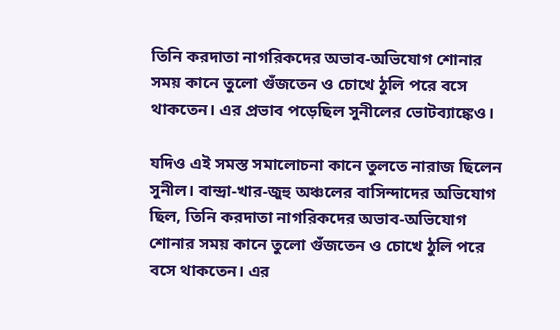তিনি করদাতা নাগরিকদের অভাব-অভিযোগ শোনার সময় কানে তুলো গুঁজতেন ও চোখে ঠুলি পরে বসে থাকতেন। এর প্রভাব পড়েছিল সুনীলের ভোটব্যাঙ্কেও।

যদিও এই সমস্ত সমালোচনা কানে তুলতে নারাজ ছিলেন সুনীল। বান্দ্রা-খার-জুহু অঞ্চলের বাসিন্দাদের অভিযোগ ছিল, তিনি করদাতা নাগরিকদের অভাব-অভিযোগ শোনার সময় কানে তুলো গুঁজতেন ও চোখে ঠুলি পরে বসে থাকতেন। এর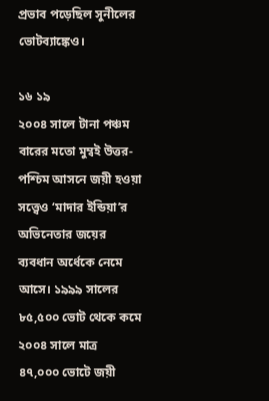প্রভাব পড়েছিল সুনীলের ভোটব্যাঙ্কেও।

১৬ ১৯
২০০৪ সালে টানা পঞ্চম বারের মতো মুম্বই উত্তর-পশ্চিম আসনে জয়ী হওয়া সত্ত্বেও ‘মাদার ইন্ডিয়া’র অভিনেতার জয়ের ব্যবধান অর্ধেকে নেমে আসে। ১৯৯৯ সালের ৮৫,৫০০ ভোট থেকে কমে ২০০৪ সালে মাত্র ৪৭,০০০ ভোটে জয়ী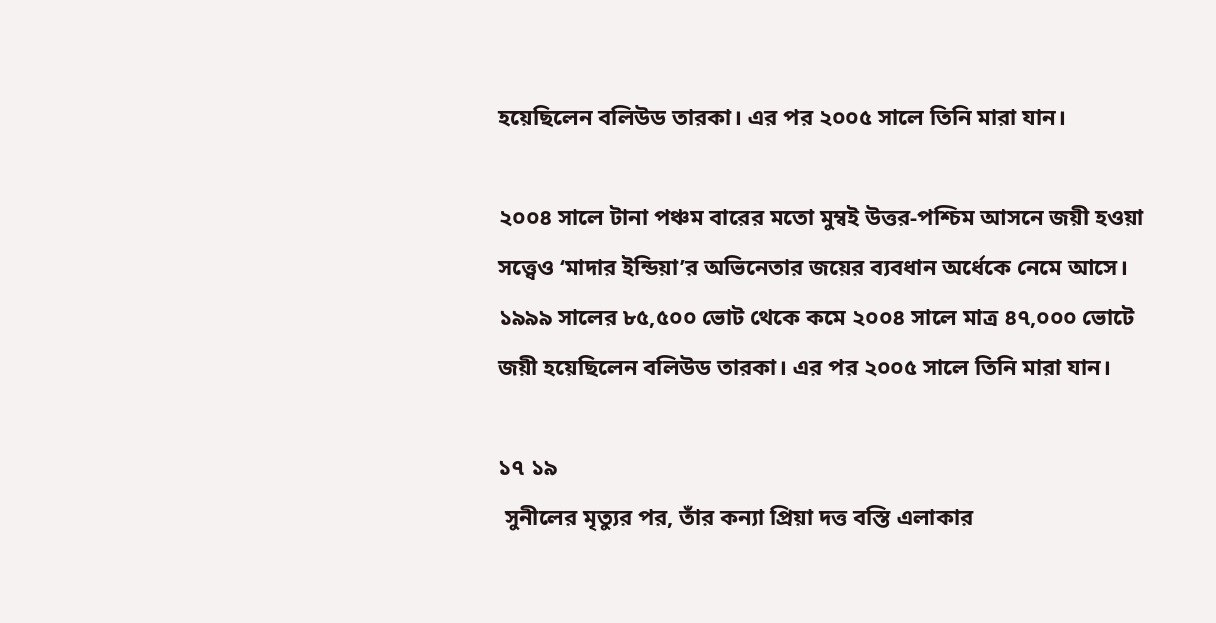হয়েছিলেন বলিউড তারকা। এর পর ২০০৫ সালে তিনি মারা যান।

২০০৪ সালে টানা পঞ্চম বারের মতো মুম্বই উত্তর-পশ্চিম আসনে জয়ী হওয়া সত্ত্বেও ‘মাদার ইন্ডিয়া’র অভিনেতার জয়ের ব্যবধান অর্ধেকে নেমে আসে। ১৯৯৯ সালের ৮৫,৫০০ ভোট থেকে কমে ২০০৪ সালে মাত্র ৪৭,০০০ ভোটে জয়ী হয়েছিলেন বলিউড তারকা। এর পর ২০০৫ সালে তিনি মারা যান।

১৭ ১৯
 সুনীলের মৃত্যুর পর, তাঁর কন্যা প্রিয়া দত্ত বস্তি এলাকার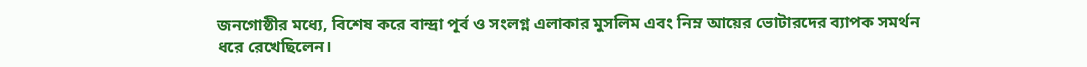জনগোষ্ঠীর মধ্যে, বিশেষ করে বান্দ্রা পূর্ব ও সংলগ্ন এলাকার মুসলিম এবং নিম্ন আয়ের ভোটারদের ব্যাপক সমর্থন ধরে রেখেছিলেন।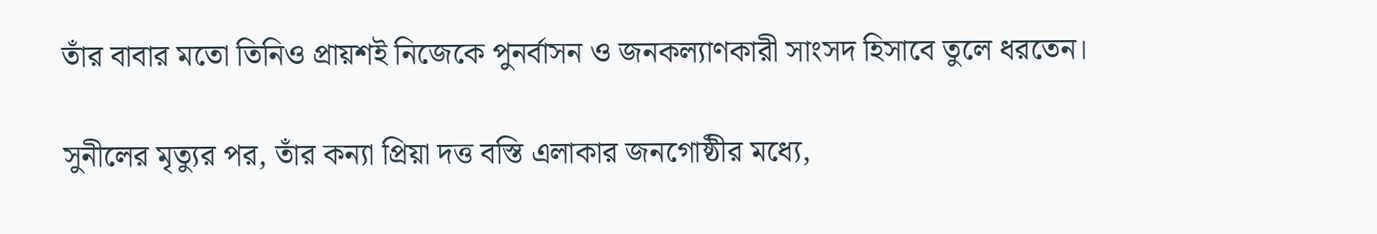তাঁর বাবার মতো তিনিও প্রায়শই নিজেকে পুনর্বাসন ও জনকল্যাণকারী সাংসদ হিসাবে তুলে ধরতেন।

সুনীলের মৃত্যুর পর, তাঁর কন্যা প্রিয়া দত্ত বস্তি এলাকার জনগোষ্ঠীর মধ্যে,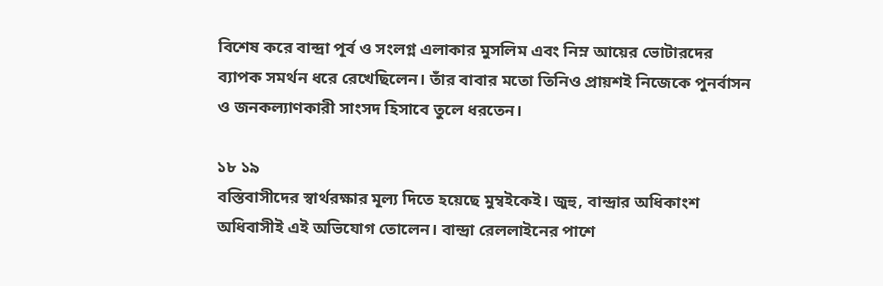বিশেষ করে বান্দ্রা পূর্ব ও সংলগ্ন এলাকার মুসলিম এবং নিম্ন আয়ের ভোটারদের ব্যাপক সমর্থন ধরে রেখেছিলেন। তাঁর বাবার মতো তিনিও প্রায়শই নিজেকে পুনর্বাসন ও জনকল্যাণকারী সাংসদ হিসাবে তুলে ধরতেন।

১৮ ১৯
বস্তিবাসীদের স্বার্থরক্ষার মূল্য দিতে হয়েছে মুম্বইকেই। জুহু, বান্দ্রার অধিকাংশ অধিবাসীই এই অভিযোগ তোলেন। বান্দ্রা রেললাইনের পাশে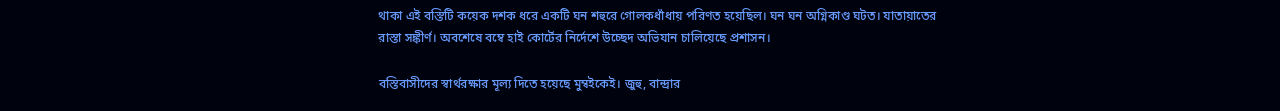থাকা এই বস্তিটি কয়েক দশক ধরে একটি ঘন শহুরে গোলকধাঁধায় পরিণত হয়েছিল। ঘন ঘন অগ্নিকাণ্ড ঘটত। যাতায়াতের রাস্তা সঙ্কীর্ণ। অবশেষে বম্বে হাই কোর্টের নির্দেশে উচ্ছেদ অভিযান চালিয়েছে প্রশাসন।

বস্তিবাসীদের স্বার্থরক্ষার মূল্য দিতে হয়েছে মুম্বইকেই। জুহু, বান্দ্রার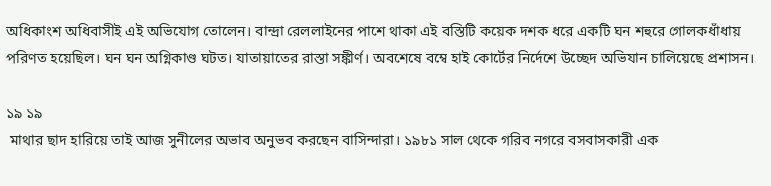অধিকাংশ অধিবাসীই এই অভিযোগ তোলেন। বান্দ্রা রেললাইনের পাশে থাকা এই বস্তিটি কয়েক দশক ধরে একটি ঘন শহুরে গোলকধাঁধায় পরিণত হয়েছিল। ঘন ঘন অগ্নিকাণ্ড ঘটত। যাতায়াতের রাস্তা সঙ্কীর্ণ। অবশেষে বম্বে হাই কোর্টের নির্দেশে উচ্ছেদ অভিযান চালিয়েছে প্রশাসন।

১৯ ১৯
 মাথার ছাদ হারিয়ে তাই আজ সুনীলের অভাব অনুভব করছেন বাসিন্দারা। ১৯৮১ সাল থেকে গরিব নগরে বসবাসকারী এক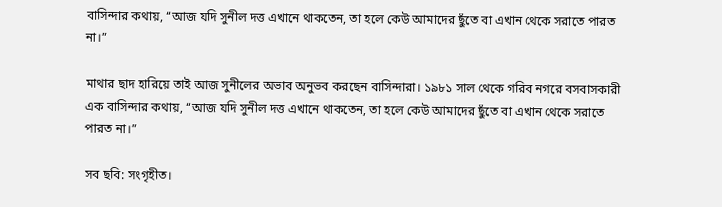বাসিন্দার কথায়, ‘‘আজ যদি সুনীল দত্ত এখানে থাকতেন, তা হলে কেউ আমাদের ছুঁতে বা এখান থেকে সরাতে পারত না।”

মাথার ছাদ হারিয়ে তাই আজ সুনীলের অভাব অনুভব করছেন বাসিন্দারা। ১৯৮১ সাল থেকে গরিব নগরে বসবাসকারী এক বাসিন্দার কথায়, ‘‘আজ যদি সুনীল দত্ত এখানে থাকতেন, তা হলে কেউ আমাদের ছুঁতে বা এখান থেকে সরাতে পারত না।”

সব ছবি: সংগৃহীত।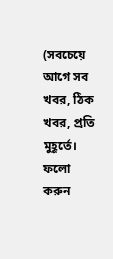(সবচেয়ে আগে সব খবর, ঠিক খবর, প্রতি মুহূর্তে। ফলো করুন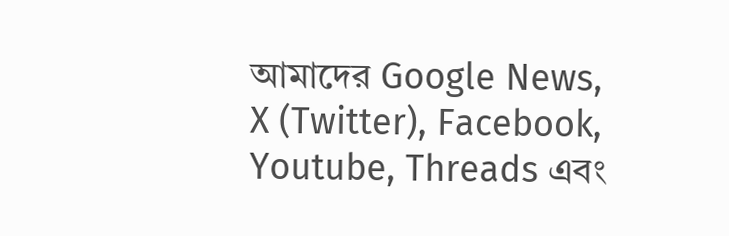আমাদের Google News, X (Twitter), Facebook, Youtube, Threads এবং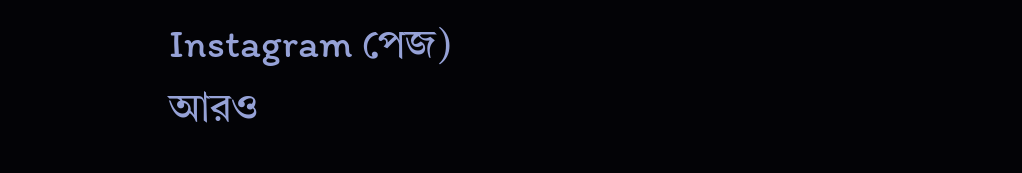Instagram পেজ)
আরও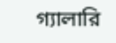গ্যালারি